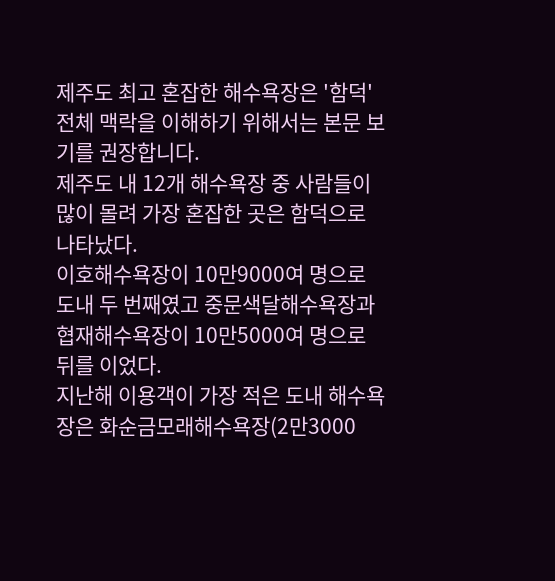제주도 최고 혼잡한 해수욕장은 '함덕'
전체 맥락을 이해하기 위해서는 본문 보기를 권장합니다.
제주도 내 12개 해수욕장 중 사람들이 많이 몰려 가장 혼잡한 곳은 함덕으로 나타났다.
이호해수욕장이 10만9000여 명으로 도내 두 번째였고 중문색달해수욕장과 협재해수욕장이 10만5000여 명으로 뒤를 이었다.
지난해 이용객이 가장 적은 도내 해수욕장은 화순금모래해수욕장(2만3000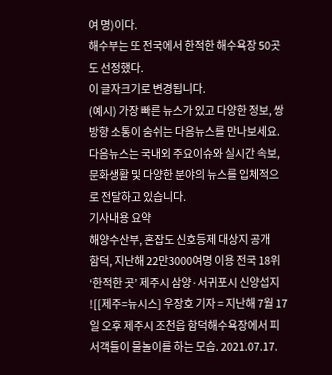여 명)이다.
해수부는 또 전국에서 한적한 해수욕장 50곳도 선정했다.
이 글자크기로 변경됩니다.
(예시) 가장 빠른 뉴스가 있고 다양한 정보, 쌍방향 소통이 숨쉬는 다음뉴스를 만나보세요. 다음뉴스는 국내외 주요이슈와 실시간 속보, 문화생활 및 다양한 분야의 뉴스를 입체적으로 전달하고 있습니다.
기사내용 요약
해양수산부, 혼잡도 신호등제 대상지 공개
함덕, 지난해 22만3000여명 이용 전국 18위
‘한적한 곳’ 제주시 삼양·서귀포시 신양섭지
![[제주=뉴시스] 우장호 기자 = 지난해 7월 17일 오후 제주시 조천읍 함덕해수욕장에서 피서객들이 물놀이를 하는 모습. 2021.07.17.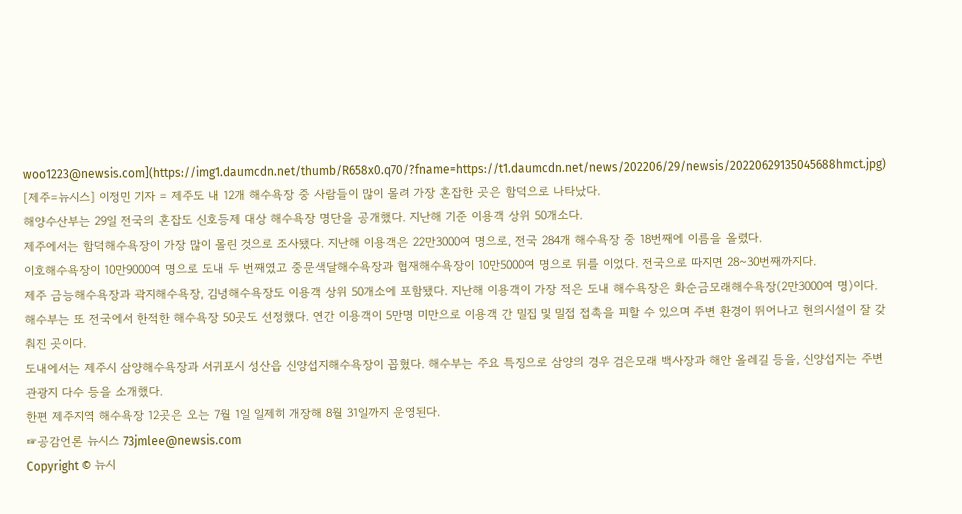woo1223@newsis.com](https://img1.daumcdn.net/thumb/R658x0.q70/?fname=https://t1.daumcdn.net/news/202206/29/newsis/20220629135045688hmct.jpg)
[제주=뉴시스] 이정민 기자 = 제주도 내 12개 해수욕장 중 사람들이 많이 몰려 가장 혼잡한 곳은 함덕으로 나타났다.
해양수산부는 29일 전국의 혼잡도 신호등제 대상 해수욕장 명단을 공개했다. 지난해 기준 이용객 상위 50개소다.
제주에서는 함덕해수욕장이 가장 많이 몰린 것으로 조사됐다. 지난해 이용객은 22만3000여 명으로, 전국 284개 해수욕장 중 18번째에 이름을 올렸다.
이호해수욕장이 10만9000여 명으로 도내 두 번째였고 중문색달해수욕장과 협재해수욕장이 10만5000여 명으로 뒤를 이었다. 전국으로 따지면 28~30번째까지다.
제주 금능해수욕장과 곽지해수욕장, 김녕해수욕장도 이용객 상위 50개소에 포함됐다. 지난해 이용객이 가장 적은 도내 해수욕장은 화순금모래해수욕장(2만3000여 명)이다.
해수부는 또 전국에서 한적한 해수욕장 50곳도 선정했다. 연간 이용객이 5만명 미만으로 이용객 간 밀집 및 밀접 접촉을 피할 수 있으며 주변 환경이 뛰어나고 현의시설이 잘 갖춰진 곳이다.
도내에서는 제주시 삼양해수욕장과 서귀포시 성산읍 신양섭지해수욕장이 꼽혔다. 해수부는 주요 특징으로 삼양의 경우 검은모래 백사장과 해안 올레길 등을, 신양섭지는 주변 관광지 다수 등을 소개했다.
한편 제주지역 해수욕장 12곳은 오는 7월 1일 일제히 개장해 8월 31일까지 운영된다.
☞공감언론 뉴시스 73jmlee@newsis.com
Copyright © 뉴시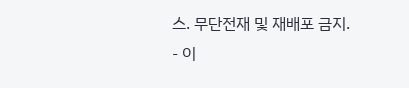스. 무단전재 및 재배포 금지.
- 이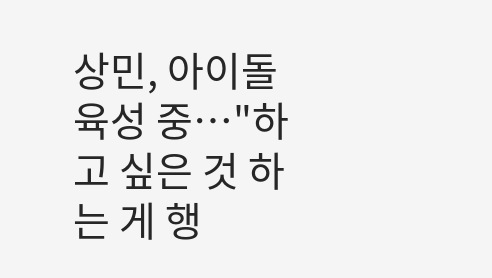상민, 아이돌 육성 중…"하고 싶은 것 하는 게 행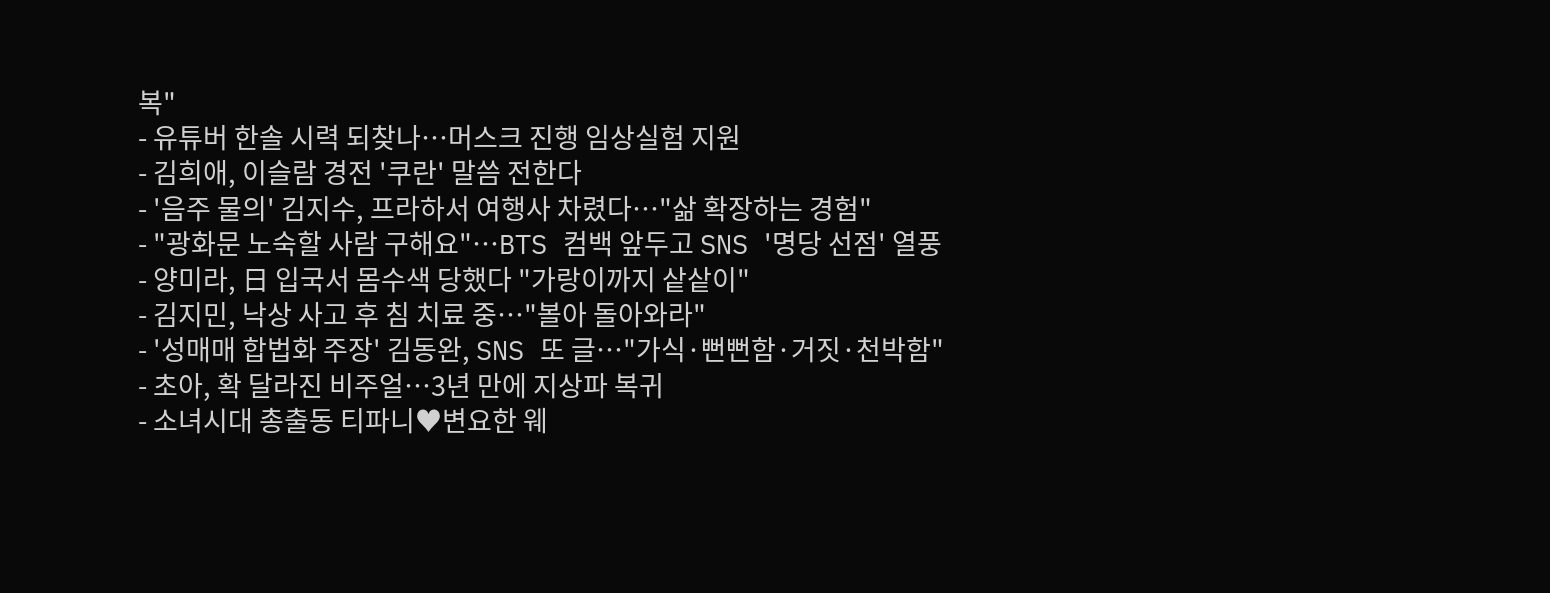복"
- 유튜버 한솔 시력 되찾나…머스크 진행 임상실험 지원
- 김희애, 이슬람 경전 '쿠란' 말씀 전한다
- '음주 물의' 김지수, 프라하서 여행사 차렸다…"삶 확장하는 경험"
- "광화문 노숙할 사람 구해요"…BTS 컴백 앞두고 SNS '명당 선점' 열풍
- 양미라, 日 입국서 몸수색 당했다 "가랑이까지 샅샅이"
- 김지민, 낙상 사고 후 침 치료 중…"볼아 돌아와라"
- '성매매 합법화 주장' 김동완, SNS 또 글…"가식·뻔뻔함·거짓·천박함"
- 초아, 확 달라진 비주얼…3년 만에 지상파 복귀
- 소녀시대 총출동 티파니♥변요한 웨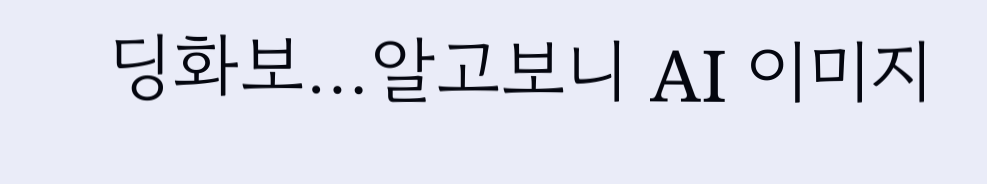딩화보…알고보니 AI 이미지